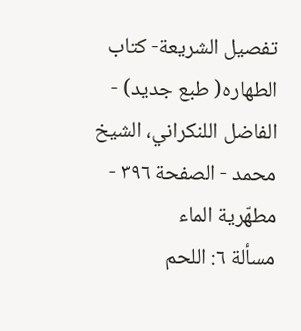تفصيل الشريعة- كتاب الطهاره( طبع جديد) - الفاضل اللنكراني، الشيخ محمد - الصفحة ٣٩٦ - مطهّرية الماء
مسألة ٦: اللحم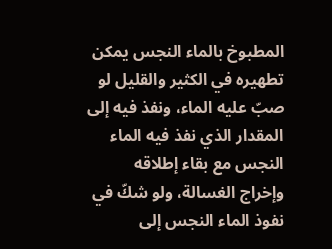المطبوخ بالماء النجس يمكن تطهيره في الكثير والقليل لو صبّ عليه الماء، ونفذ فيه إلى المقدار الذي نفذ فيه الماء النجس مع بقاء إطلاقه وإخراج الغسالة، ولو شكّ في نفوذ الماء النجس إلى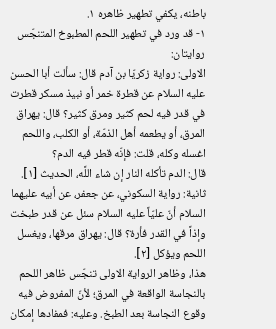باطنه، يكفي تطهير ظاهره ١.
١- قد ورد في تطهير اللحم المطبوخ المتنجّس روايتان:
الاولى: رواية زكريّا بن آدم قال: سألت أبا الحسن عليه السلام عن قطرة خمر أو نبيذ مسكر قطرت في قدر فيه لحم كثير ومرق كثير؟ قال: يهراق المرق، أو يطعمه أهل الذمّة، أو الكلب، واللحم اغسله وكله، قلت: فإنّه قطر فيه الدم؟
قال: الدم تأكله النار إن شاء اللَّه، الحديث [١].
ثانية: رواية السكوني، عن جعفر، عن أبيه عليهما السلام أنّ عليّاً عليه السلام سئل عن قدر طبخت وإذاً في القدر فأرة؟ قال: يهراق مرقها، ويغسل اللحم ويؤكل [٢].
هذا، وظاهر الرواية الاولى تنجّس ظاهر اللحم بالنجاسة الواقعة في المرق؛ لأنّ المفروض فيه وقوع النجاسة بعد الطبخ. وعليه: فمفادها إمكان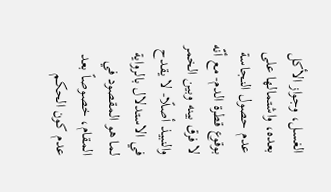الغسل، وجواز الأكل بعده، واشتمالها على عدم حصول النجاسة بوقوع قطرة الدم- مع أنّه لا فرق بينه وبين الخمر والنبيذ أصلًا- لا يقدح في الاستدلال بالرواية لما هو المقصود في المقام، خصوصاً بعد عدم كون الحكم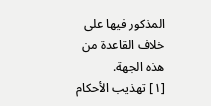المذكور فيها على خلاف القاعدة من هذه الجهة.
[١] تهذيب الأحكام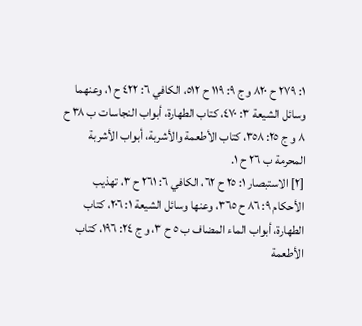١: ٢٧٩ ح ٨٢٠ و ج ٩: ١١٩ ح ٥١٢، الكافي ٦: ٤٢٢ ح ١، وعنهما وسائل الشيعة ٣: ٤٧٠، كتاب الطهارة، أبواب النجاسات ب ٣٨ ح ٨ و ج ٢٥: ٣٥٨، كتاب الأطعمة والأشربة، أبواب الأشربة المحرمة ب ٢٦ ح ١.
[٢] الاستبصار ١: ٢٥ ح ٦٢، الكافي ٦: ٢٦١ ح ٣، تهذيب الأحكام ٩: ٨٦ ح ٣٦٥، وعنها وسائل الشيعة ١: ٢٠٦، كتاب الطهارة، أبواب الماء المضاف ب ٥ ح ٣، و ج ٢٤: ١٩٦، كتاب الأطعمة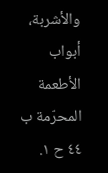والأشربة، أبواب الأطعمة المحرّمة ب ٤٤ ح ١.